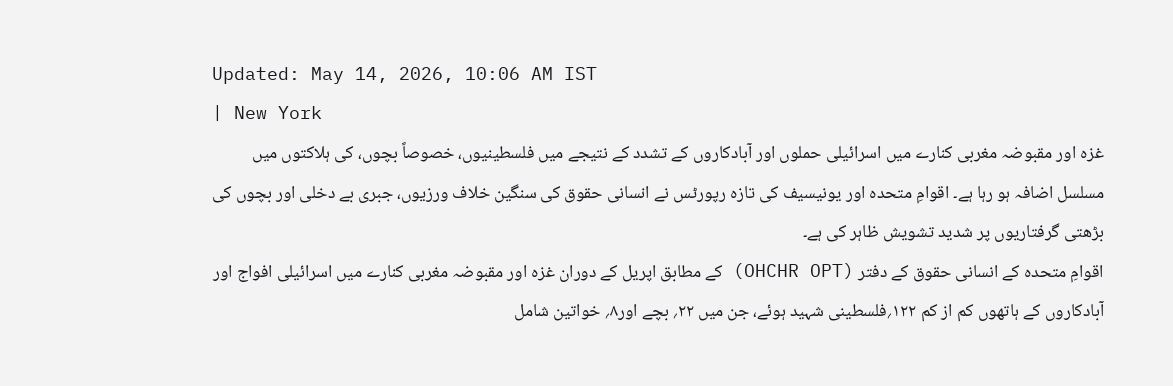Updated: May 14, 2026, 10:06 AM IST
| New York
غزہ اور مقبوضہ مغربی کنارے میں اسرائیلی حملوں اور آبادکاروں کے تشدد کے نتیجے میں فلسطینیوں، خصوصاً بچوں، کی ہلاکتوں میں مسلسل اضافہ ہو رہا ہے۔ اقوامِ متحدہ اور یونیسیف کی تازہ رپورٹس نے انسانی حقوق کی سنگین خلاف ورزیوں، جبری بے دخلی اور بچوں کی بڑھتی گرفتاریوں پر شدید تشویش ظاہر کی ہے۔
اقوامِ متحدہ کے انسانی حقوق کے دفتر (OHCHR OPT) کے مطابق اپریل کے دوران غزہ اور مقبوضہ مغربی کنارے میں اسرائیلی افواج اور آبادکاروں کے ہاتھوں کم از کم ۱۲۲؍فلسطینی شہید ہوئے، جن میں ۲۲؍ بچے اور۸؍ خواتین شامل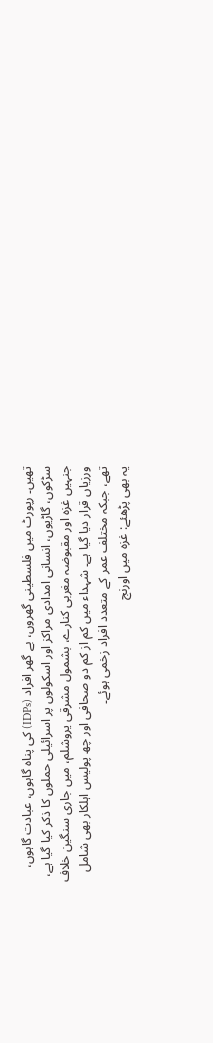تھیں۔ رپورٹ میں فلسطینی گھروں، بے گھر افراد (IDPs) کی پناہ گاہوں، عبادت گاہوں، سڑکوں، گاڑیوں، انسانی امدادی مراکز اور اسکولوں پر اسرائیلی حملوں کا ذکر کیا گیا ہے، جنہیں غزہ اور مقبوضہ مغربی کنارے، بشمول مشرقی یروشلم، میں جاری سنگین خلاف ورزیاں قرار دیا گیا ہے۔ شہداء میں کم از کم دو صحافی اور چھ پولیس اہلکار بھی شامل تھے، جبکہ مختلف عمر کے متعدد افراد زخمی ہوئے۔
یہ بھی پڑھئے: غزہ میں اورنج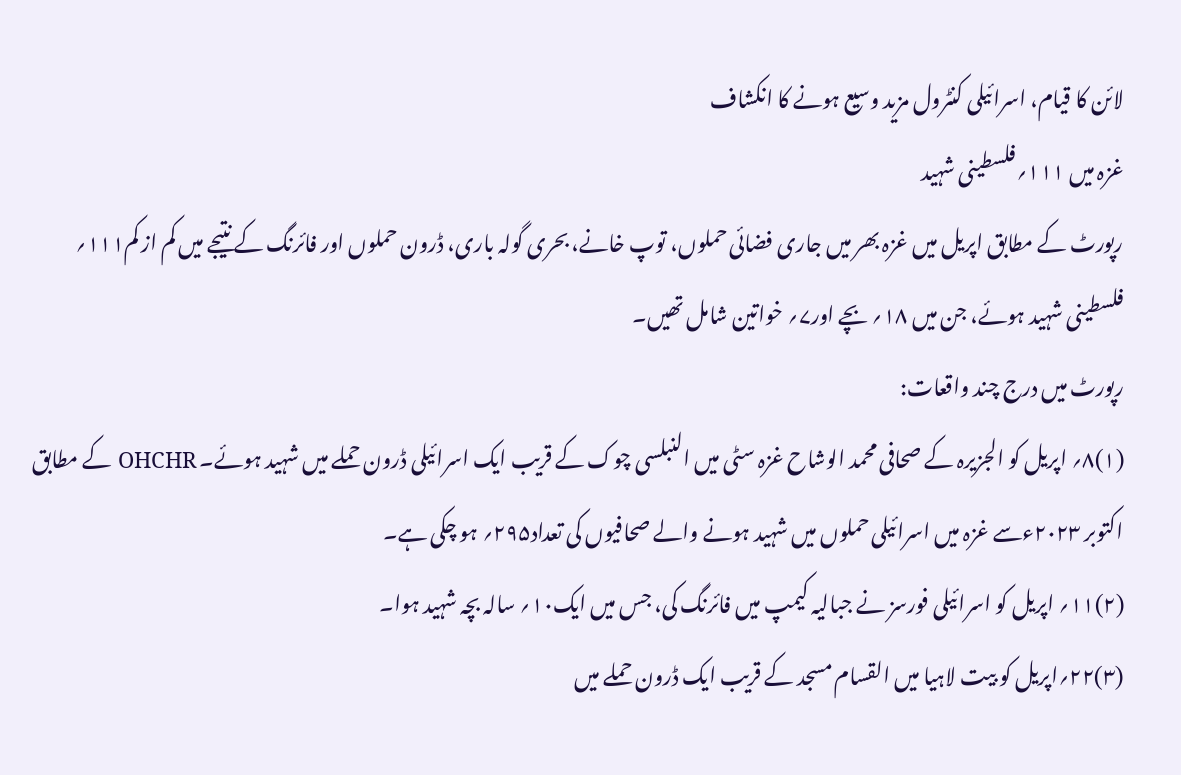لائن کا قیام، اسرائیلی کنٹرول مزید وسیع ہونے کا انکشاف
غزہ میں ۱۱۱؍فلسطینی شہید
رپورٹ کے مطابق اپریل میں غزہ بھر میں جاری فضائی حملوں، توپ خانے، بحری گولہ باری، ڈرون حملوں اور فائرنگ کے نتیجے میں کم از کم۱۱۱؍ فلسطینی شہید ہوئے، جن میں ۱۸؍ بچے اور۷؍ خواتین شامل تھیں۔
رپورٹ میں درج چند واقعات:
(۱)۸؍ اپریل کو الجزیرہ کے صحافی محمد الوشاح غزہ سٹی میں النبلسی چوک کے قریب ایک اسرائیلی ڈرون حملے میں شہید ہوئے۔ OHCHR کے مطابق اکتوبر ۲۰۲۳ءسے غزہ میں اسرائیلی حملوں میں شہید ہونے والے صحافیوں کی تعداد۲۹۵؍ ہو چکی ہے۔
(۲)۱۱؍ اپریل کو اسرائیلی فورسز نے جبالیہ کیمپ میں فائرنگ کی، جس میں ایک۱۰؍ سالہ بچہ شہید ہوا۔
(۳)۲۲؍اپریل کو بیت لاہیا میں القسام مسجد کے قریب ایک ڈرون حملے میں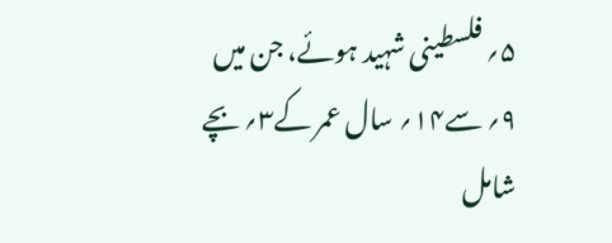۵؍ فلسطینی شہید ہوئے، جن میں ۹؍ سے۱۴؍ سال عمر کے۳؍ بچے شامل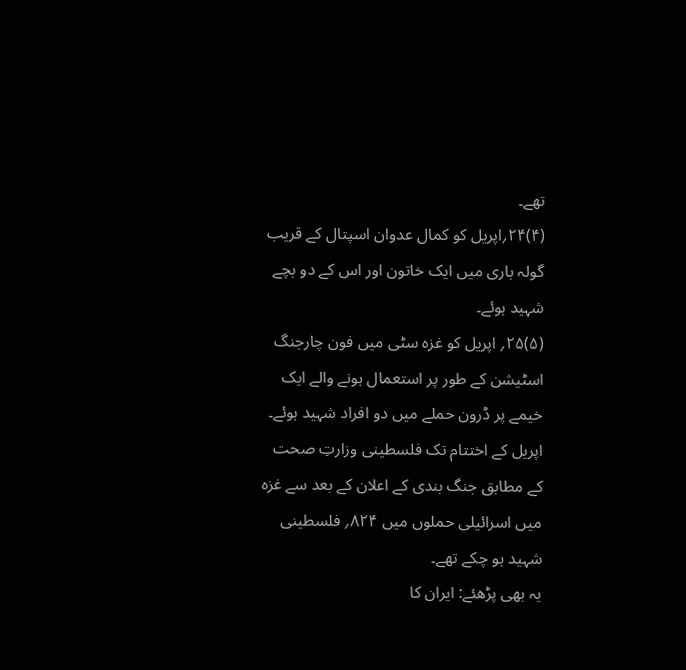تھے۔
(۴)۲۴؍اپریل کو کمال عدوان اسپتال کے قریب گولہ باری میں ایک خاتون اور اس کے دو بچے شہید ہوئے۔
(۵)۲۵؍ اپریل کو غزہ سٹی میں فون چارجنگ اسٹیشن کے طور پر استعمال ہونے والے ایک خیمے پر ڈرون حملے میں دو افراد شہید ہوئے۔ اپریل کے اختتام تک فلسطینی وزارتِ صحت کے مطابق جنگ بندی کے اعلان کے بعد سے غزہ میں اسرائیلی حملوں میں ۸۲۴؍ فلسطینی شہید ہو چکے تھے۔
یہ بھی پڑھئے: ایران کا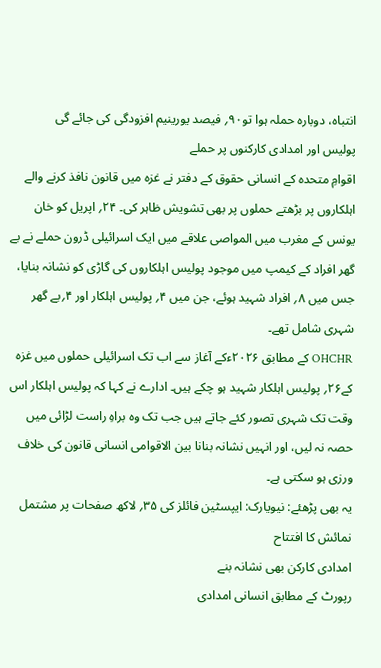انتباہ، دوبارہ حملہ ہوا تو۹۰؍ فیصد یورینیم افزودگی کی جائے گی
پولیس اور امدادی کارکنوں پر حملے
اقوامِ متحدہ کے انسانی حقوق کے دفتر نے غزہ میں قانون نافذ کرنے والے اہلکاروں پر بڑھتے حملوں پر بھی تشویش ظاہر کی۔ ۲۴؍ اپریل کو خان یونس کے مغرب میں المواصی علاقے میں ایک اسرائیلی ڈرون حملے نے بے گھر افراد کے کیمپ میں موجود پولیس اہلکاروں کی گاڑی کو نشانہ بنایا، جس میں ۸؍ افراد شہید ہوئے، جن میں ۴؍ پولیس اہلکار اور ۴؍بے گھر شہری شامل تھے۔
OHCHR کے مطابق ۲۰۲۶ءکے آغاز سے اب تک اسرائیلی حملوں میں غزہ کے۲۶؍ پولیس اہلکار شہید ہو چکے ہیں۔ ادارے نے کہا کہ پولیس اہلکار اس وقت تک شہری تصور کئے جاتے ہیں جب تک وہ براہِ راست لڑائی میں حصہ نہ لیں، اور انہیں نشانہ بنانا بین الاقوامی انسانی قانون کی خلاف ورزی ہو سکتی ہے۔
یہ بھی پڑھئے: نیویارک: ایپسٹین فائلز کی ۳۵؍ لاکھ صفحات پر مشتمل نمائش کا افتتاح
امدادی کارکن بھی نشانہ بنے
رپورٹ کے مطابق انسانی امدادی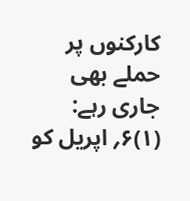کارکنوں پر حملے بھی جاری رہے:
(۱)۶؍ اپریل کو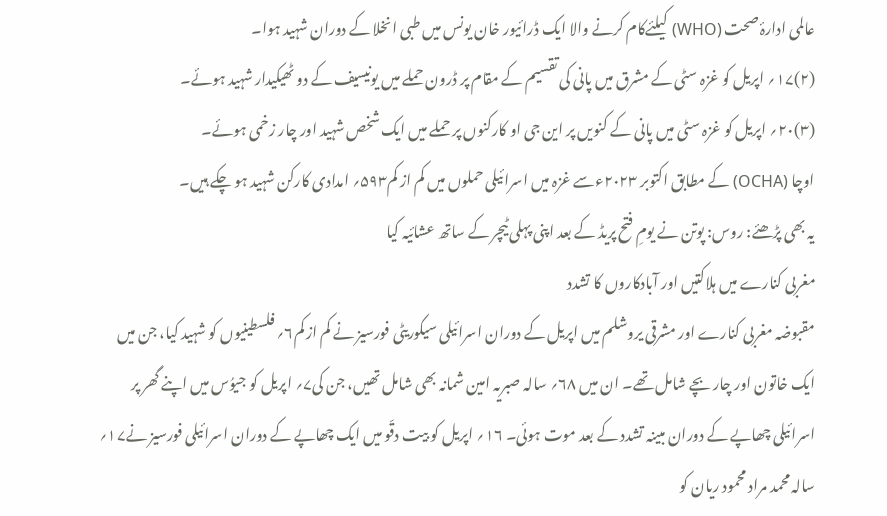عالمی ادارۂ صحت (WHO) کیلئےکام کرنے والا ایک ڈرائیور خان یونس میں طبی انخلا کے دوران شہید ہوا۔
(۲)۱۷؍ اپریل کو غزہ سٹی کے مشرق میں پانی کی تقسیم کے مقام پر ڈرون حملے میں یونیسیف کے دو ٹھیکیدار شہید ہوئے۔
(۳)۲۰؍ اپریل کو غزہ سٹی میں پانی کے کنویں پر این جی او کارکنوں پر حملے میں ایک شخص شہید اور چار زخمی ہوئے۔
اوچا (OCHA) کے مطابق اکتوبر ۲۰۲۳ءسے غزہ میں اسرائیلی حملوں میں کم از کم۵۹۳؍ امدادی کارکن شہید ہو چکے ہیں۔
یہ بھی پڑھئے: روس: پوتن نے یومِ فتح پریڈ کے بعد اپنی پہلی ٹیچر کے ساتھ عشائیہ کیا
مغربی کنارے میں ہلاکتیں اور آبادکاروں کا تشدد
مقبوضہ مغربی کنارے اور مشرقی یروشلم میں اپریل کے دوران اسرائیلی سیکوریٹی فورسیز نے کم از کم۶؍ فلسطینیوں کو شہید کیا، جن میں ایک خاتون اور چار بچے شامل تھے۔ ان میں ۶۸؍ سالہ صبریہ امین شمانہ بھی شامل تھیں، جن کی۷؍ اپریل کو جیوُس میں اپنے گھر پر اسرائیلی چھاپے کے دوران مبینہ تشدد کے بعد موت ہوئی۔ ۱۶؍ اپریل کو بیت دقّو میں ایک چھاپے کے دوران اسرائیلی فورسیز نے۱۷؍ سالہ محمد مراد محمود ریان کو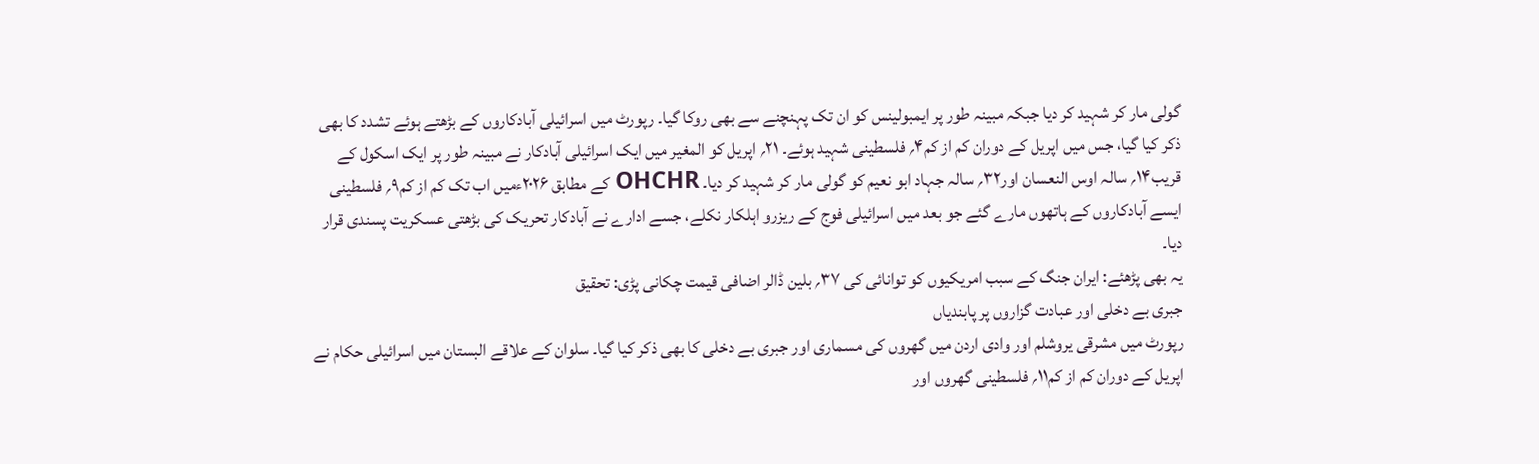گولی مار کر شہید کر دیا جبکہ مبینہ طور پر ایمبولینس کو ان تک پہنچنے سے بھی روکا گیا۔ رپورٹ میں اسرائیلی آبادکاروں کے بڑھتے ہوئے تشدد کا بھی ذکر کیا گیا، جس میں اپریل کے دوران کم از کم۴؍ فلسطینی شہید ہوئے۔ ۲۱؍ اپریل کو المغیر میں ایک اسرائیلی آبادکار نے مبینہ طور پر ایک اسکول کے قریب۱۴؍ سالہ اوس النعسان اور۳۲؍ سالہ جہاد ابو نعیم کو گولی مار کر شہید کر دیا۔ OHCHR کے مطابق ۲۰۲۶ءمیں اب تک کم از کم۹؍ فلسطینی ایسے آبادکاروں کے ہاتھوں مارے گئے جو بعد میں اسرائیلی فوج کے ریزرو اہلکار نکلے، جسے ادارے نے آبادکار تحریک کی بڑھتی عسکریت پسندی قرار دیا۔
یہ بھی پڑھئے: ایران جنگ کے سبب امریکیوں کو توانائی کی ۳۷؍ بلین ڈالر اضافی قیمت چکانی پڑی: تحقیق
جبری بے دخلی اور عبادت گزاروں پر پابندیاں
رپورٹ میں مشرقی یروشلم اور وادی اردن میں گھروں کی مسماری اور جبری بے دخلی کا بھی ذکر کیا گیا۔ سلوان کے علاقے البستان میں اسرائیلی حکام نے اپریل کے دوران کم از کم۱۱؍ فلسطینی گھروں اور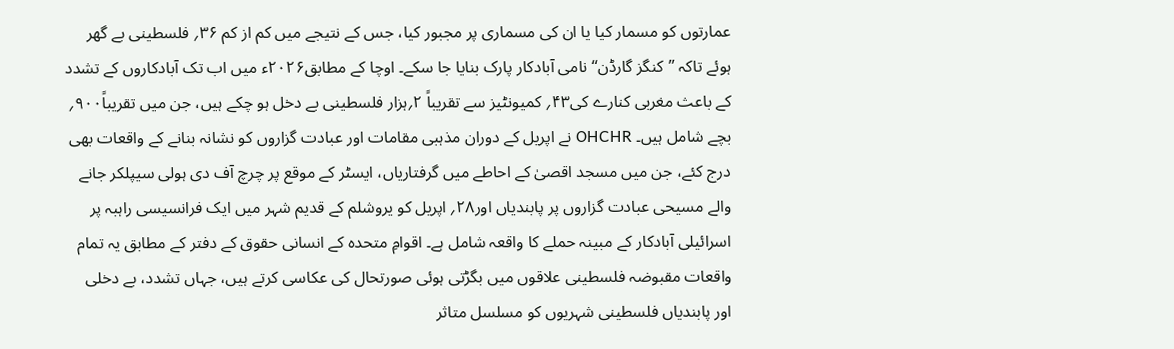عمارتوں کو مسمار کیا یا ان کی مسماری پر مجبور کیا، جس کے نتیجے میں کم از کم ۳۶؍ فلسطینی بے گھر ہوئے تاکہ ’’کنگز گارڈن‘‘ نامی آبادکار پارک بنایا جا سکے۔ اوچا کے مطابق۲۰۲۶ء میں اب تک آبادکاروں کے تشدد کے باعث مغربی کنارے کی۴۳؍ کمیونٹیز سے تقریباً ۲؍ہزار فلسطینی بے دخل ہو چکے ہیں، جن میں تقریباً۹۰۰؍ بچے شامل ہیں۔ OHCHR نے اپریل کے دوران مذہبی مقامات اور عبادت گزاروں کو نشانہ بنانے کے واقعات بھی درج کئے، جن میں مسجد اقصیٰ کے احاطے میں گرفتاریاں، ایسٹر کے موقع پر چرچ آف دی ہولی سیپلکر جانے والے مسیحی عبادت گزاروں پر پابندیاں اور۲۸؍ اپریل کو یروشلم کے قدیم شہر میں ایک فرانسیسی راہبہ پر اسرائیلی آبادکار کے مبینہ حملے کا واقعہ شامل ہے۔ اقوامِ متحدہ کے انسانی حقوق کے دفتر کے مطابق یہ تمام واقعات مقبوضہ فلسطینی علاقوں میں بگڑتی ہوئی صورتحال کی عکاسی کرتے ہیں، جہاں تشدد، بے دخلی اور پابندیاں فلسطینی شہریوں کو مسلسل متاثر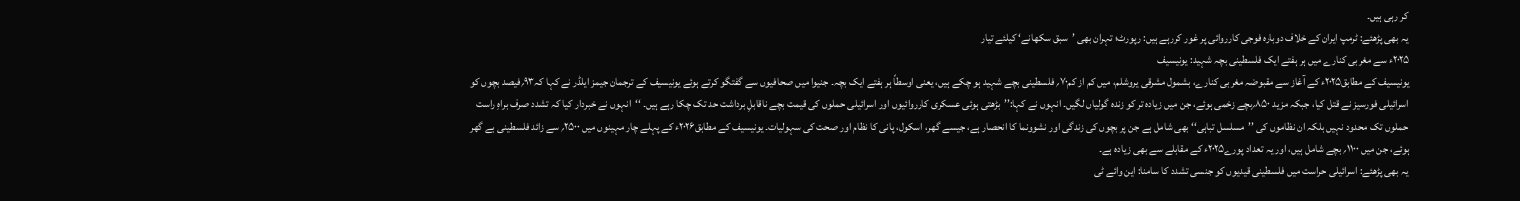کر رہی ہیں۔
یہ بھی پڑھئے: ٹرمپ ایران کے خلاف دوبارہ فوجی کارروائی پر غور کررہے ہیں: رپورٹ؛ تہران بھی ’سبق سکھانے‘ کیلئے تیار
۲۰۲۵ء سے مغربی کنارے میں ہر ہفتے ایک فلسطینی بچہ شہید: یونیسیف
یونیسیف کے مطابق۲۰۲۵ء کے آغاز سے مقبوضہ مغربی کنارے، بشمول مشرقی یروشلم، میں کم از کم۷۰؍ فلسطینی بچے شہید ہو چکے ہیں، یعنی اوسطاً ہر ہفتے ایک بچہ۔ جنیوا میں صحافیوں سے گفتگو کرتے ہوئے یونیسیف کے ترجمان جیمز ایلڈر نے کہا کہ۹۳؍فیصد بچوں کو اسرائیلی فورسیز نے قتل کیا، جبکہ مزید ۸۵۰؍بچے زخمی ہوئے، جن میں زیادہ تر کو زندہ گولیاں لگیں۔ انہوں نے کہا:’’بڑھتی ہوئی عسکری کارروائیوں اور اسرائیلی حملوں کی قیمت بچے ناقابلِ برداشت حد تک چکا رہے ہیں۔ ‘‘انہوں نے خبردار کیا کہ تشدد صرف براہِ راست حملوں تک محدود نہیں بلکہ ان نظاموں کی ’’مسلسل تباہی‘‘ بھی شامل ہے جن پر بچوں کی زندگی اور نشوونما کا انحصار ہے، جیسے گھر، اسکول، پانی کا نظام اور صحت کی سہولیات۔ یونیسیف کے مطابق۲۰۲۶ء کے پہلے چار مہینوں میں ۲۵۰۰؍ سے زائد فلسطینی بے گھر ہوئے، جن میں ۱۱۰۰؍ بچے شامل ہیں، اور یہ تعداد پورے۲۰۲۵ء کے مقابلے سے بھی زیادہ ہے۔
یہ بھی پڑھئے: اسرائیلی حراست میں فلسطینی قیدیوں کو جنسی تشدد کا سامنا: این وائے ٹی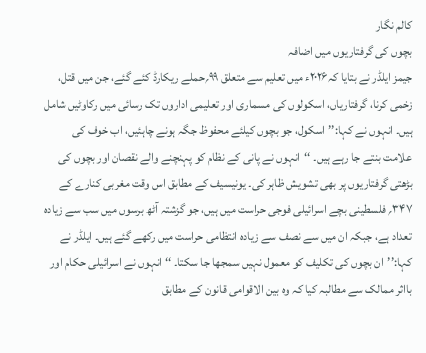کالم نگار
بچوں کی گرفتاریوں میں اضافہ
جیمز ایلڈر نے بتایا کہ۲۰۲۶ء میں تعلیم سے متعلق ۹۹؍حملے ریکارڈ کئے گئے، جن میں قتل، زخمی کرنا، گرفتاریاں، اسکولوں کی مسماری اور تعلیمی اداروں تک رسائی میں رکاوٹیں شامل ہیں۔ انہوں نے کہا:’’اسکول، جو بچوں کیلئے محفوظ جگہ ہونے چاہئیں، اب خوف کی علامت بنتے جا رہے ہیں۔ ‘‘انہوں نے پانی کے نظام کو پہنچنے والے نقصان اور بچوں کی بڑھتی گرفتاریوں پر بھی تشویش ظاہر کی۔ یونیسیف کے مطابق اس وقت مغربی کنارے کے ۳۴۷؍ فلسطینی بچے اسرائیلی فوجی حراست میں ہیں، جو گزشتہ آٹھ برسوں میں سب سے زیادہ تعداد ہے، جبکہ ان میں سے نصف سے زیادہ انتظامی حراست میں رکھے گئے ہیں۔ ایلڈر نے کہا:’’ان بچوں کی تکلیف کو معمول نہیں سمجھا جا سکتا۔ ‘‘ انہوں نے اسرائیلی حکام اور بااثر ممالک سے مطالبہ کیا کہ وہ بین الاقوامی قانون کے مطابق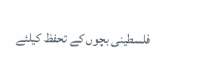فلسطینی بچوں کے تحفظ کیلئے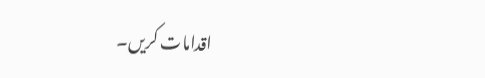اقدامات کریں۔